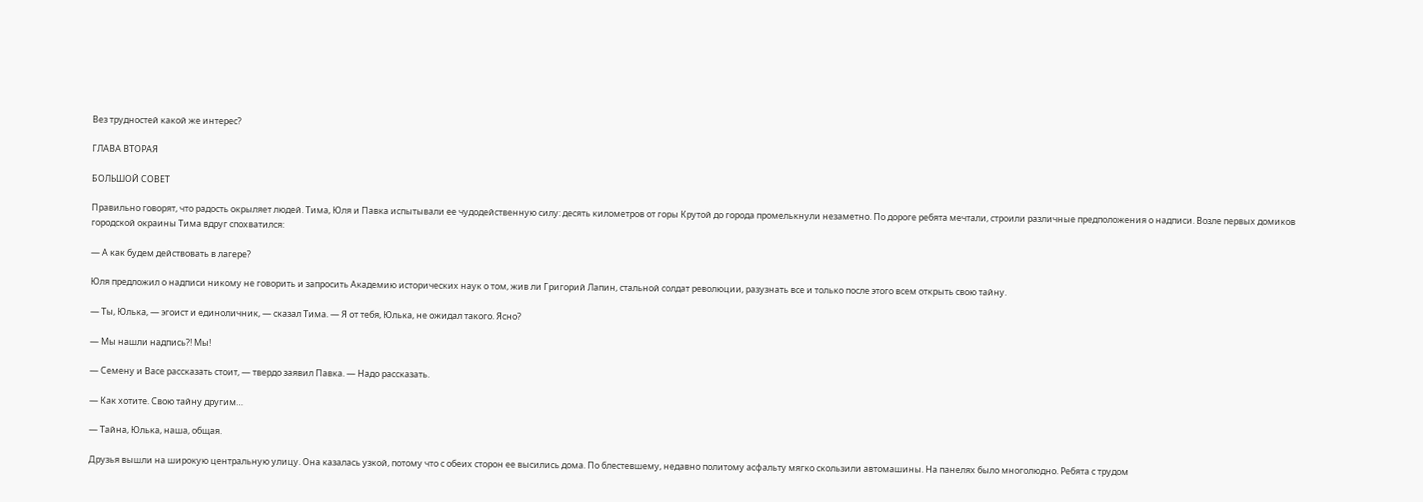Вез трудностей какой же интерес?

ГЛАВА ВТОРАЯ

БОЛЬШОЙ СОВЕТ

Правильно говорят, что радость окрыляет людей. Тима, Юля и Павка испытывали ее чудодейственную силу: десять километров от горы Крутой до города промелькнули незаметно. По дороге ребята мечтали, строили различные предположения о надписи. Возле первых домиков городской окраины Тима вдруг спохватился:

— А как будем действовать в лагере?

Юля предложил о надписи никому не говорить и запросить Академию исторических наук о том, жив ли Григорий Лапин, стальной солдат революции, разузнать все и только после этого всем открыть свою тайну.

— Ты, Юлька, — эгоист и единоличник, — сказал Тима. — Я от тебя, Юлька, не ожидал такого. Ясно?

— Мы нашли надпись?! Мы!

— Семену и Васе рассказать стоит, — твердо заявил Павка. — Надо рассказать.

— Как хотите. Свою тайну другим…

— Тайна, Юлька, наша, общая.

Друзья вышли на широкую центральную улицу. Она казалась узкой, потому что с обеих сторон ее высились дома. По блестевшему, недавно политому асфальту мягко скользили автомашины. На панелях было многолюдно. Ребята с трудом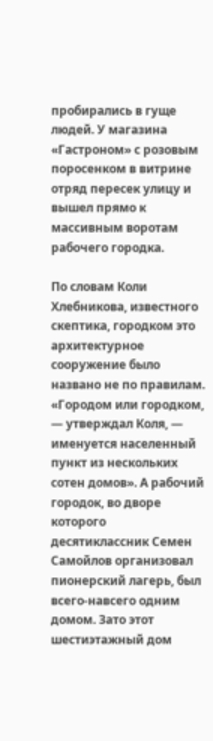пробирались в гуще людей. У магазина «Гастроном» с розовым поросенком в витрине отряд пересек улицу и вышел прямо к массивным воротам рабочего городка.

По словам Коли Хлебникова, известного скептика, городком это архитектурное сооружение было названо не по правилам. «Городом или городком, — утверждал Коля, — именуется населенный пункт из нескольких сотен домов». А рабочий городок, во дворе которого десятиклассник Семен Самойлов организовал пионерский лагерь, был всего-навсего одним домом. Зато этот шестиэтажный дом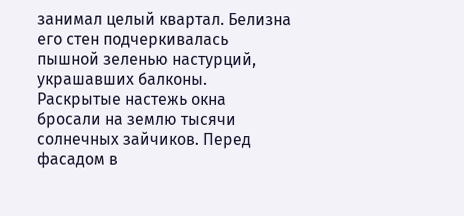занимал целый квартал. Белизна его стен подчеркивалась пышной зеленью настурций, украшавших балконы. Раскрытые настежь окна бросали на землю тысячи солнечных зайчиков. Перед фасадом в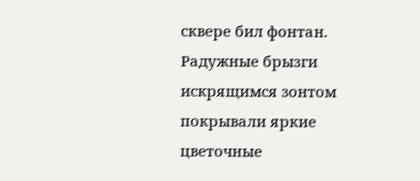сквере бил фонтан. Радужные брызги искрящимся зонтом покрывали яркие цветочные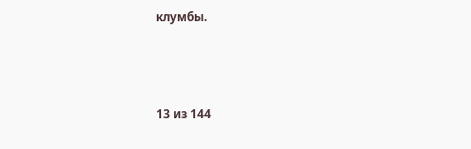клумбы.



13 из 144